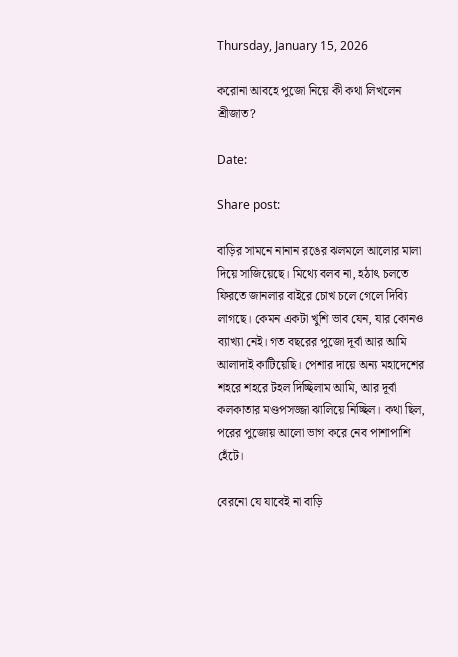Thursday, January 15, 2026

করোনা আবহে পুজো নিয়ে কী কথা লিখলেন শ্রীজাত?

Date:

Share post:

বাড়ির সামনে নানান রঙের ঝলমলে আলোর মালা দিয়ে সাজিয়েছে। মিথ্যে বলব না, হঠাৎ চলতে ফিরতে জানলার বাইরে চোখ চলে গেলে দিব্যি লাগছে। কেমন একটা খুশি ভাব যেন, যার কোনও ব্যাখ্যা নেই। গত বছরের পুজো দূর্বা আর আমি আলাদাই কাটিয়েছি। পেশার দায়ে অন্য মহাদেশের শহরে শহরে টহল দিচ্ছিলাম আমি, আর দূর্বা কলকাতার মণ্ডপসজ্জা ঝালিয়ে নিচ্ছিল। কথা ছিল, পরের পুজোয় আলো ভাগ করে নেব পাশাপাশি হেঁটে।

বেরনো যে যাবেই না বাড়ি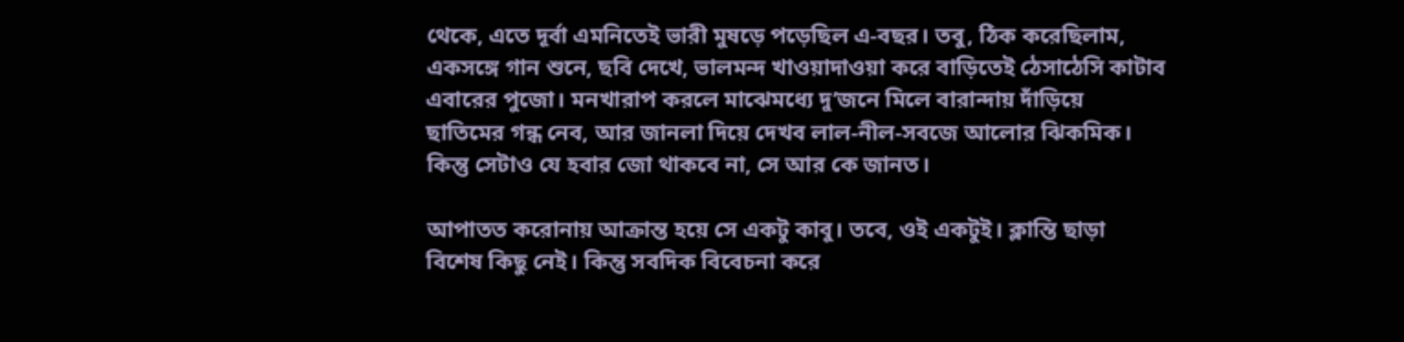থেকে, এতে দূর্বা এমনিতেই ভারী মুষড়ে পড়েছিল এ-বছর। তবু, ঠিক করেছিলাম, একসঙ্গে গান শুনে, ছবি দেখে, ভালমন্দ খাওয়াদাওয়া করে বাড়িতেই ঠেসাঠেসি কাটাব এবারের পুজো। মনখারাপ করলে মাঝেমধ্যে দু’জনে মিলে বারান্দায় দাঁড়িয়ে ছাতিমের গন্ধ নেব, আর জানলা দিয়ে দেখব লাল-নীল-সবজে আলোর ঝিকমিক। কিন্তু সেটাও যে হবার জো থাকবে না, সে আর কে জানত।

আপাতত করোনায় আক্রান্ত হয়ে সে একটু কাবু। তবে, ওই একটুই। ক্লান্তি ছাড়া বিশেষ কিছু নেই। কিন্তু সবদিক বিবেচনা করে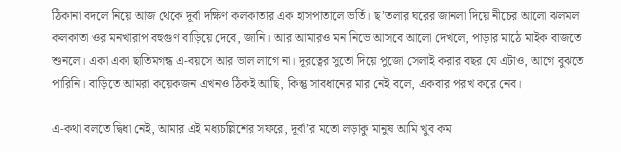ঠিকানা বদলে নিয়ে আজ থেকে দূর্বা দক্ষিণ কলকাতার এক হাসপাতালে ভর্তি। ছ’তলার ঘরের জানলা দিয়ে নীচের আলো ঝলমল কলকাতা ওর মনখারাপ বহুগুণ বাড়িয়ে দেবে, জানি। আর আমারও মন নিভে আসবে আলো দেখলে, পাড়ার মাঠে মাইক বাজতে শুনলে। একা একা ছাতিমগন্ধ এ-বয়সে আর ভাল লাগে না। দূরত্বের সুতো দিয়ে পুজো সেলাই করার বছর যে এটাও, আগে বুঝতে পারিনি। বাড়িতে আমরা কয়েকজন এখনও ঠিকই আছি, কিন্তু সাবধানের মার নেই বলে, একবার পরখ করে নেব।

এ-কথা বলতে দ্বিধা নেই, আমার এই মধ্যচল্লিশের সফরে, দূর্বা’র মতো লড়াকু মানুষ আমি খুব কম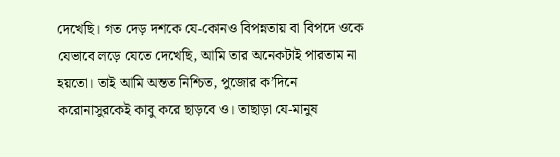দেখেছি। গত দেড় দশকে যে-কোনও বিপন্নতায় বা বিপদে ওকে যেভাবে লড়ে যেতে দেখেছি, আমি তার অনেকটাই পারতাম না হয়তো। তাই আমি অন্তত নিশ্চিত, পুজোর ক’দিনে করোনাসুরকেই কাবু করে ছাড়বে ও। তাছাড়া যে-মানুষ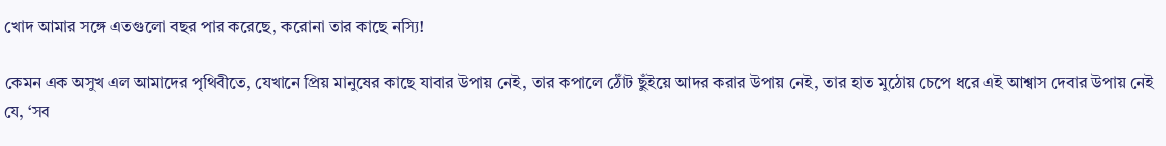খোদ আমার সঙ্গে এতগুলো বছর পার করেছে, করোনা তার কাছে নস্যি!

কেমন এক অসুখ এল আমাদের পৃথিবীতে, যেখানে প্রিয় মানুষের কাছে যাবার উপায় নেই, তার কপালে ঠোঁট ছুঁইয়ে আদর করার উপায় নেই, তার হাত মুঠোয় চেপে ধরে এই আশ্বাস দেবার উপায় নেই যে, ‘সব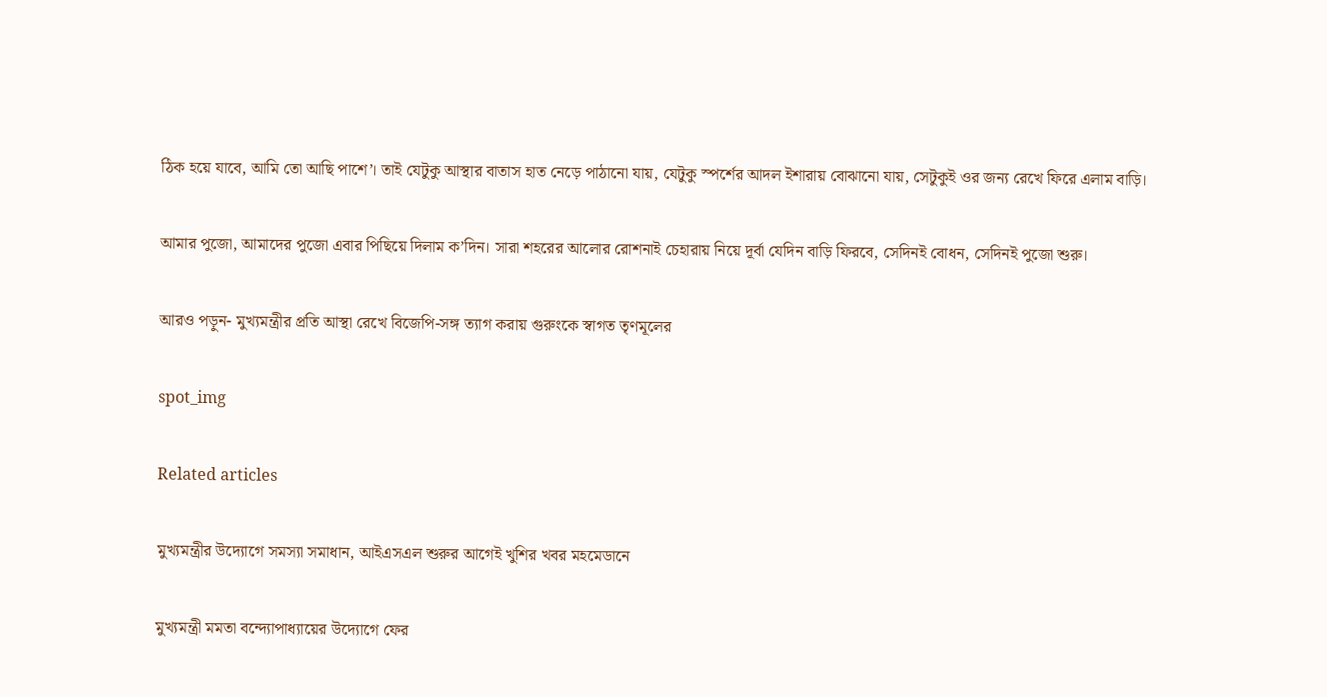ঠিক হয়ে যাবে, আমি তো আছি পাশে’। তাই যেটুকু আস্থার বাতাস হাত নেড়ে পাঠানো যায়, যেটুকু স্পর্শের আদল ইশারায় বোঝানো যায়, সেটুকুই ওর জন্য রেখে ফিরে এলাম বাড়ি।

আমার পুজো, আমাদের পুজো এবার পিছিয়ে দিলাম ক’দিন। সারা শহরের আলোর রোশনাই চেহারায় নিয়ে দূর্বা যেদিন বাড়ি ফিরবে, সেদিনই বোধন, সেদিনই পুজো শুরু।

আরও পড়ুন- মুখ্যমন্ত্রীর প্রতি আস্থা রেখে বিজেপি-সঙ্গ ত্যাগ করায় গুরুংকে স্বাগত তৃণমূলের

spot_img

Related articles

মুখ্যমন্ত্রীর উদ্যোগে সমস্যা সমাধান, আইএসএল শুরুর আগেই খুশির খবর মহমেডানে

মুখ্যমন্ত্রী মমতা বন্দ্যোপাধ্যায়ের উদ্যোগে ফের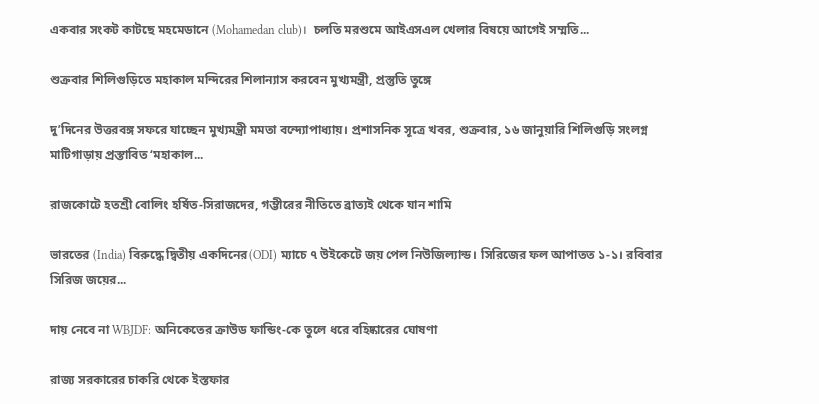একবার সংকট কাটছে মহমেডানে (Mohamedan club)।  চলতি মরশুমে আইএসএল খেলার বিষয়ে আগেই সম্মতি...

শুক্রবার শিলিগুড়িতে মহাকাল মন্দিরের শিলান্যাস করবেন মুখ্যমন্ত্রী, প্রস্তুতি তুঙ্গে

দু’দিনের উত্তরবঙ্গ সফরে যাচ্ছেন মুখ্যমন্ত্রী মমতা বন্দ্যোপাধ্যায়। প্রশাসনিক সূত্রে খবর, শুক্রবার, ১৬ জানুয়ারি শিলিগুড়ি সংলগ্ন মাটিগাড়ায় প্রস্তাবিত ‘মহাকাল...

রাজকোটে হতশ্রী বোলিং হর্ষিত-সিরাজদের, গম্ভীরের নীতিতে ব্রাত্যই থেকে যান শামি

ভারতের (India) বিরুদ্ধে দ্বিতীয় একদিনের(ODI) ম্যাচে ৭ উইকেটে জয় পেল নিউজিল্যান্ড। সিরিজের ফল আপাতত ১-১। রবিবার সিরিজ জয়ের...

দায় নেবে না WBJDF: অনিকেতের ক্রাউড ফান্ডিং-কে তুলে ধরে বহিষ্কারের ঘোষণা

রাজ্য সরকারের চাকরি থেকে ইস্তফার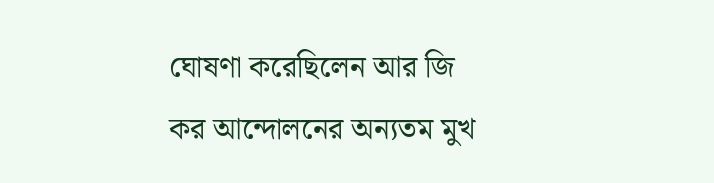ঘোষণা করেছিলেন আর জি কর আন্দোলনের অন্যতম মুখ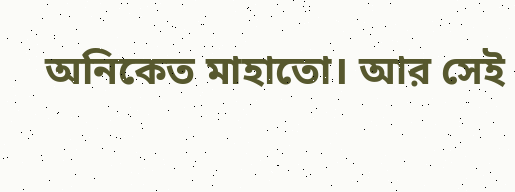অনিকেত মাহাতো। আর সেই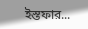ইস্তফার...